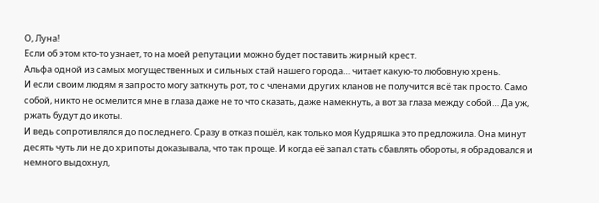О, Луна!
Если об этом кто-то узнает, то на моей репутации можно будет поставить жирный крест.
Альфа одной из самых могущественных и сильных стай нашего города… читает какую-то любовную хрень.
И если своим людям я запросто могу заткнуть рот, то с членами других кланов не получится всё так просто. Само собой, никто не осмелится мне в глаза даже не то что сказать, даже намекнуть, а вот за глаза между собой… Да уж, ржать будут до икоты.
И ведь сопротивлялся до последнего. Сразу в отказ пошёл, как только моя Кудряшка это предложила. Она минут десять чуть ли не до хрипоты доказывала, что так проще. И когда её запал стать сбавлять обороты, я обрадовался и немного выдохнул,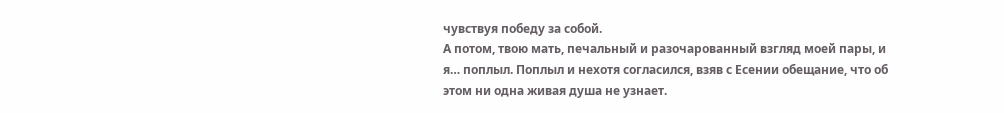чувствуя победу за собой.
А потом, твою мать, печальный и разочарованный взгляд моей пары, и я… поплыл. Поплыл и нехотя согласился, взяв с Есении обещание, что об этом ни одна живая душа не узнает.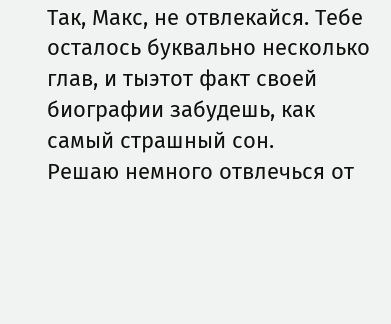Так, Макс, не отвлекайся. Тебе осталось буквально несколько глав, и тыэтот факт своей биографии забудешь, как самый страшный сон.
Решаю немного отвлечься от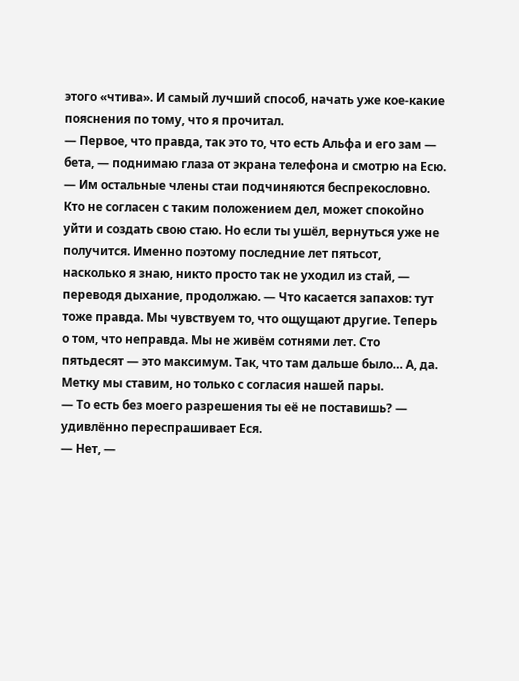этого «чтива». И самый лучший способ, начать уже кое-какие пояснения по тому, что я прочитал.
— Первое, что правда, так это то, что есть Альфа и его зам — бета, — поднимаю глаза от экрана телефона и смотрю на Есю. — Им остальные члены стаи подчиняются беспрекословно. Кто не согласен с таким положением дел, может спокойно уйти и создать свою стаю. Но если ты ушёл, вернуться уже не получится. Именно поэтому последние лет пятьсот, насколько я знаю, никто просто так не уходил из стай, — переводя дыхание, продолжаю. — Что касается запахов: тут тоже правда. Мы чувствуем то, что ощущают другие. Теперь о том, что неправда. Мы не живём сотнями лет. Сто пятьдесят — это максимум. Так, что там дальше было… А, да. Метку мы ставим, но только с согласия нашей пары.
— То есть без моего разрешения ты её не поставишь? — удивлённо переспрашивает Еся.
— Нет, —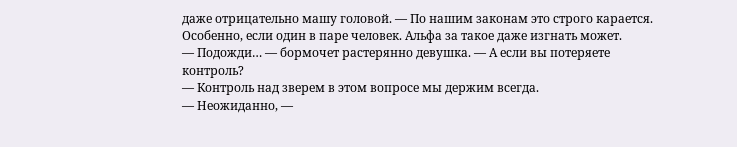даже отрицательно машу головой. — По нашим законам это строго карается. Особенно, если один в паре человек. Альфа за такое даже изгнать может.
— Подожди… — бормочет растерянно девушка. — А если вы потеряете контроль?
— Контроль над зверем в этом вопросе мы держим всегда.
— Неожиданно, —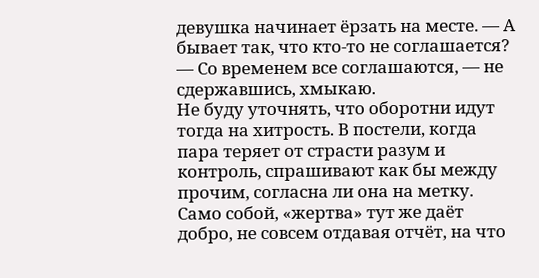девушка начинает ёрзать на месте. — А бывает так, что кто-то не соглашается?
— Со временем все соглашаются, — не сдержавшись, хмыкаю.
Не буду уточнять, что оборотни идут тогда на хитрость. В постели, когда пара теряет от страсти разум и контроль, спрашивают как бы между прочим, согласна ли она на метку. Само собой, «жертва» тут же даёт добро, не совсем отдавая отчёт, на что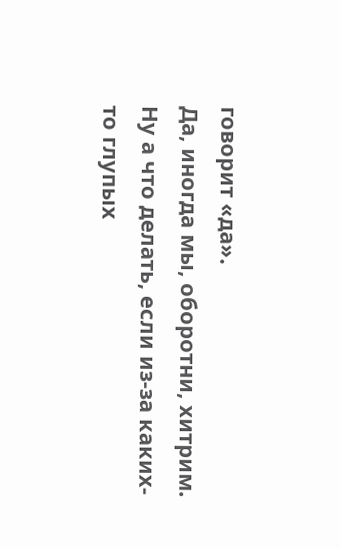говорит «да».
Да, иногда мы, оборотни, хитрим. Ну а что делать, если из-за каких-то глупых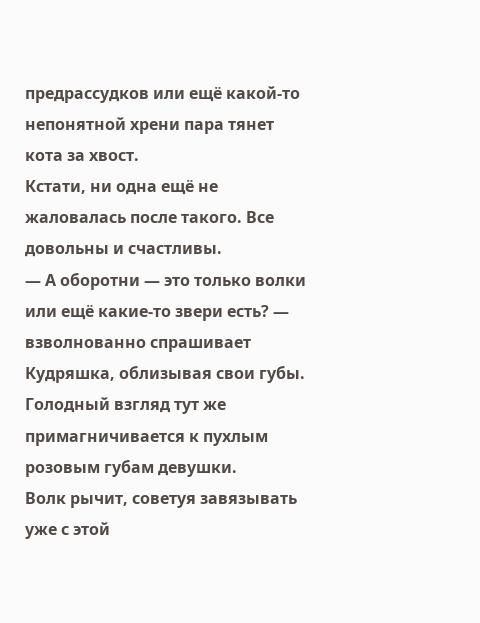предрассудков или ещё какой-то непонятной хрени пара тянет кота за хвост.
Кстати, ни одна ещё не жаловалась после такого. Все довольны и счастливы.
— А оборотни — это только волки или ещё какие-то звери есть? — взволнованно спрашивает Кудряшка, облизывая свои губы.
Голодный взгляд тут же примагничивается к пухлым розовым губам девушки.
Волк рычит, советуя завязывать уже с этой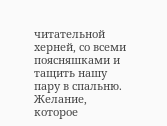читательной херней, со всеми поясняшками и тащить нашу пару в спальню.
Желание, которое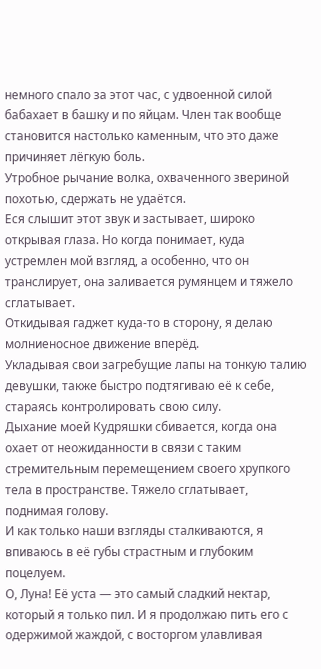немного спало за этот час, с удвоенной силой бабахает в башку и по яйцам. Член так вообще становится настолько каменным, что это даже причиняет лёгкую боль.
Утробное рычание волка, охваченного звериной похотью, сдержать не удаётся.
Еся слышит этот звук и застывает, широко открывая глаза. Но когда понимает, куда устремлен мой взгляд, а особенно, что он транслирует, она заливается румянцем и тяжело сглатывает.
Откидывая гаджет куда-то в сторону, я делаю молниеносное движение вперёд.
Укладывая свои загребущие лапы на тонкую талию девушки, также быстро подтягиваю её к себе, стараясь контролировать свою силу.
Дыхание моей Кудряшки сбивается, когда она охает от неожиданности в связи с таким стремительным перемещением своего хрупкого тела в пространстве. Тяжело сглатывает, поднимая голову.
И как только наши взгляды сталкиваются, я впиваюсь в её губы страстным и глубоким поцелуем.
О, Луна! Её уста — это самый сладкий нектар, который я только пил. И я продолжаю пить его с одержимой жаждой, с восторгом улавливая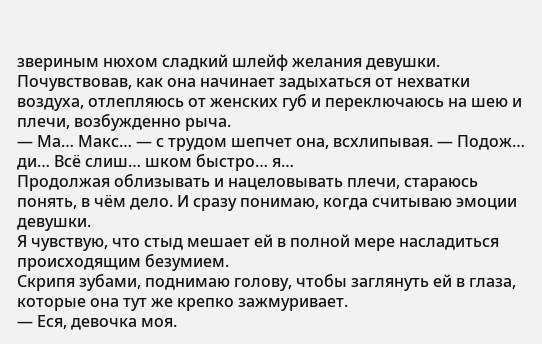звериным нюхом сладкий шлейф желания девушки.
Почувствовав, как она начинает задыхаться от нехватки воздуха, отлепляюсь от женских губ и переключаюсь на шею и плечи, возбужденно рыча.
— Ма… Макс… — с трудом шепчет она, всхлипывая. — Подож… ди… Всё слиш… шком быстро… я…
Продолжая облизывать и нацеловывать плечи, стараюсь понять, в чём дело. И сразу понимаю, когда считываю эмоции девушки.
Я чувствую, что стыд мешает ей в полной мере насладиться происходящим безумием.
Скрипя зубами, поднимаю голову, чтобы заглянуть ей в глаза, которые она тут же крепко зажмуривает.
— Еся, девочка моя.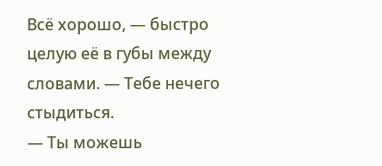Всё хорошо, — быстро целую её в губы между словами. — Тебе нечего стыдиться.
— Ты можешь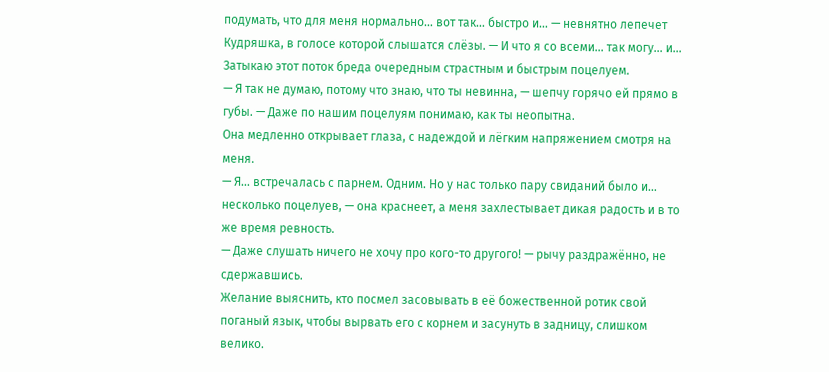подумать, что для меня нормально… вот так… быстро и… — невнятно лепечет Кудряшка, в голосе которой слышатся слёзы. — И что я со всеми… так могу… и…
Затыкаю этот поток бреда очередным страстным и быстрым поцелуем.
— Я так не думаю, потому что знаю, что ты невинна, — шепчу горячо ей прямо в губы. — Даже по нашим поцелуям понимаю, как ты неопытна.
Она медленно открывает глаза, с надеждой и лёгким напряжением смотря на меня.
— Я… встречалась с парнем. Одним. Но у нас только пару свиданий было и… несколько поцелуев, — она краснеет, а меня захлестывает дикая радость и в то же время ревность.
— Даже слушать ничего не хочу про кого-то другого! — рычу раздражённо, не сдержавшись.
Желание выяснить, кто посмел засовывать в её божественной ротик свой поганый язык, чтобы вырвать его с корнем и засунуть в задницу, слишком велико.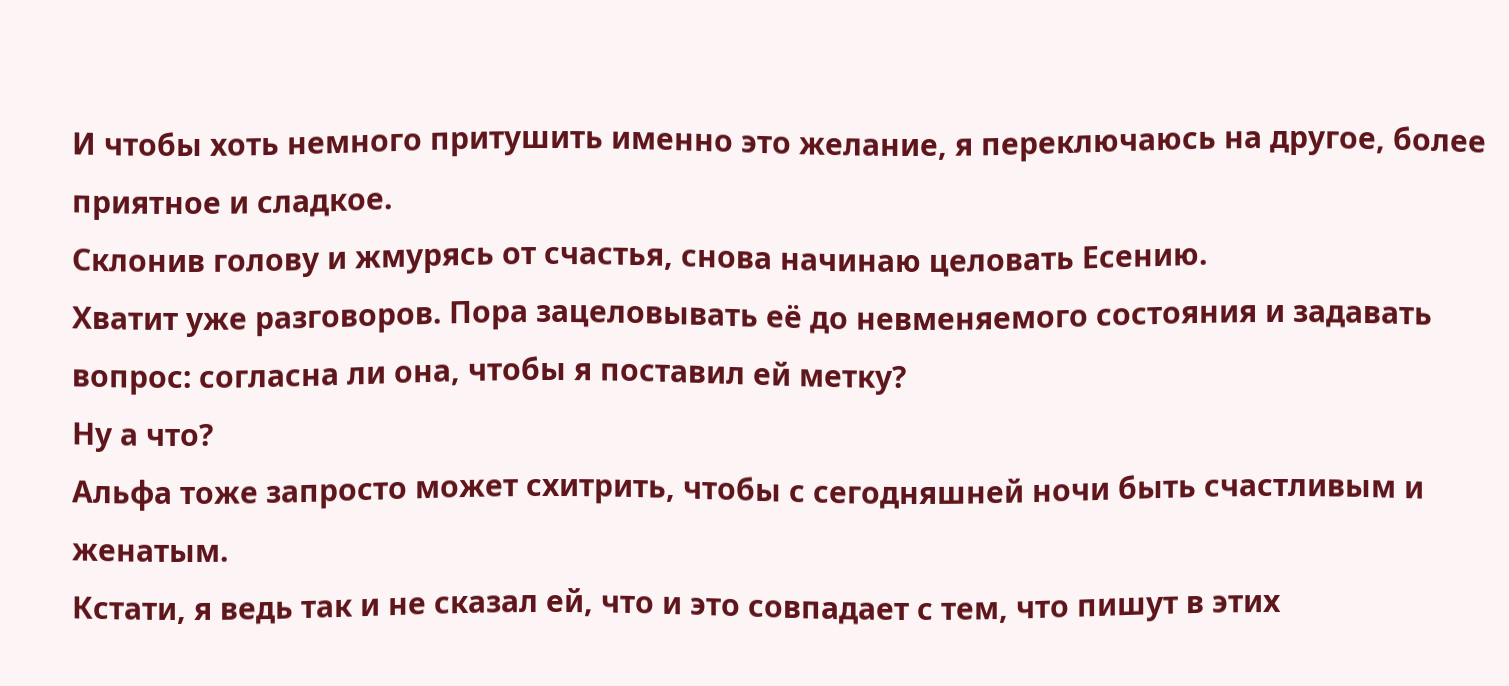И чтобы хоть немного притушить именно это желание, я переключаюсь на другое, более приятное и сладкое.
Склонив голову и жмурясь от счастья, снова начинаю целовать Есению.
Хватит уже разговоров. Пора зацеловывать её до невменяемого состояния и задавать вопрос: согласна ли она, чтобы я поставил ей метку?
Ну а что?
Альфа тоже запросто может схитрить, чтобы с сегодняшней ночи быть счастливым и женатым.
Кстати, я ведь так и не сказал ей, что и это совпадает с тем, что пишут в этих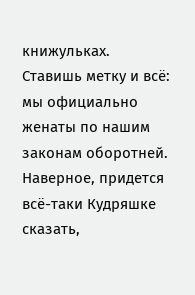книжульках.
Ставишь метку и всё: мы официально женаты по нашим законам оборотней. Наверное, придется всё-таки Кудряшке сказать,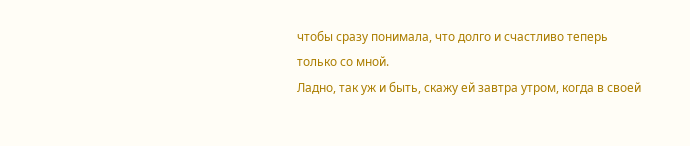чтобы сразу понимала, что долго и счастливо теперь только со мной.
Ладно, так уж и быть, скажу ей завтра утром, когда в своей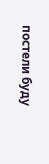постели буду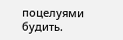поцелуями будить.